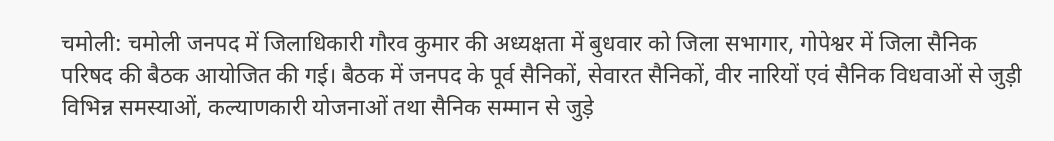चमोली: चमोली जनपद में जिलाधिकारी गौरव कुमार की अध्यक्षता में बुधवार को जिला सभागार, गोपेश्वर में जिला सैनिक परिषद की बैठक आयोजित की गई। बैठक में जनपद के पूर्व सैनिकों, सेवारत सैनिकों, वीर नारियों एवं सैनिक विधवाओं से जुड़ी विभिन्न समस्याओं, कल्याणकारी योजनाओं तथा सैनिक सम्मान से जुड़े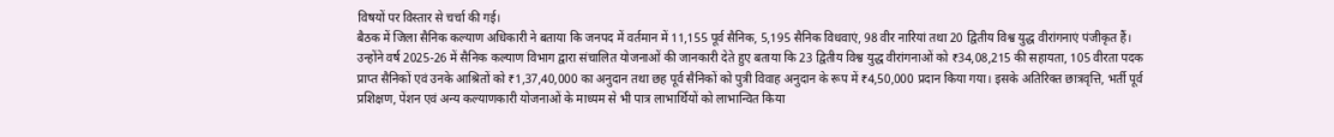विषयों पर विस्तार से चर्चा की गई।
बैठक में जिला सैनिक कल्याण अधिकारी ने बताया कि जनपद में वर्तमान में 11,155 पूर्व सैनिक, 5,195 सैनिक विधवाएं, 98 वीर नारियां तथा 20 द्वितीय विश्व युद्ध वीरांगनाएं पंजीकृत हैं। उन्होंने वर्ष 2025-26 में सैनिक कल्याण विभाग द्वारा संचालित योजनाओं की जानकारी देते हुए बताया कि 23 द्वितीय विश्व युद्ध वीरांगनाओं को ₹34,08,215 की सहायता, 105 वीरता पदक प्राप्त सैनिकों एवं उनके आश्रितों को ₹1,37,40,000 का अनुदान तथा छह पूर्व सैनिकों को पुत्री विवाह अनुदान के रूप में ₹4,50,000 प्रदान किया गया। इसके अतिरिक्त छात्रवृत्ति, भर्ती पूर्व प्रशिक्षण, पेंशन एवं अन्य कल्याणकारी योजनाओं के माध्यम से भी पात्र लाभार्थियों को लाभान्वित किया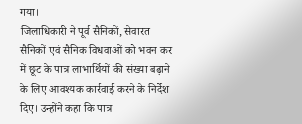गया।
जिलाधिकारी ने पूर्व सैनिकों, सेवारत सैनिकों एवं सैनिक विधवाओं को भवन कर में छूट के पात्र लाभार्थियों की संख्या बढ़ाने के लिए आवश्यक कार्रवाई करने के निर्देश दिए। उन्होंने कहा कि पात्र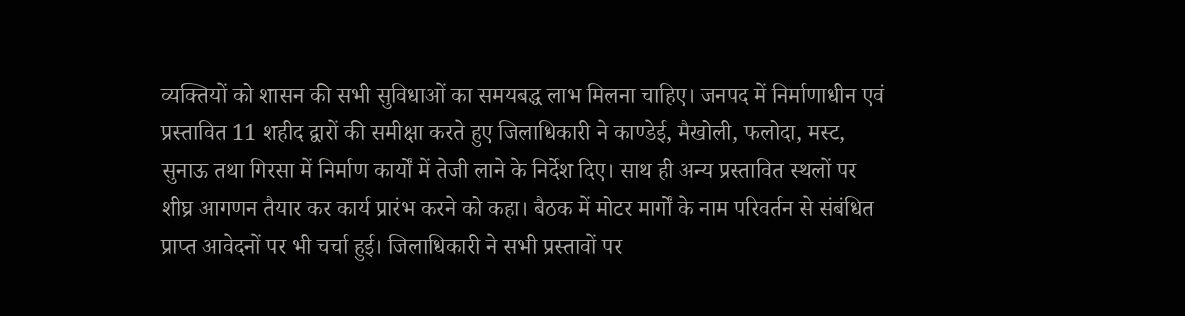व्यक्तियों को शासन की सभी सुविधाओं का समयबद्ध लाभ मिलना चाहिए। जनपद में निर्माणाधीन एवं प्रस्तावित 11 शहीद द्वारों की समीक्षा करते हुए जिलाधिकारी ने काण्डेई, मैखोली, फलोदा, मस्ट, सुनाऊ तथा गिरसा में निर्माण कार्यों में तेजी लाने के निर्देश दिए। साथ ही अन्य प्रस्तावित स्थलों पर शीघ्र आगणन तैयार कर कार्य प्रारंभ करने को कहा। बैठक में मोटर मार्गों के नाम परिवर्तन से संबंधित प्राप्त आवेदनों पर भी चर्चा हुई। जिलाधिकारी ने सभी प्रस्तावों पर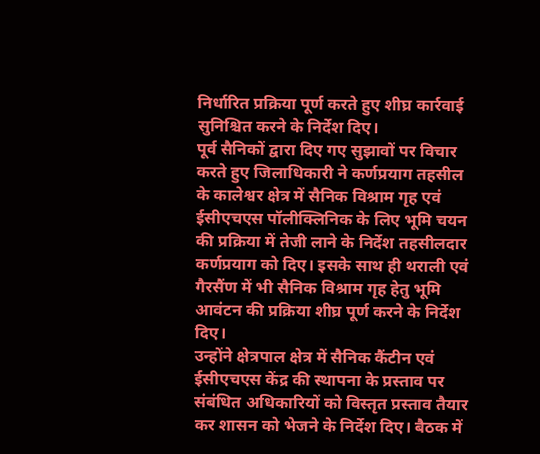निर्धारित प्रक्रिया पूर्ण करते हुए शीघ्र कार्रवाई सुनिश्चित करने के निर्देश दिए।
पूर्व सैनिकों द्वारा दिए गए सुझावों पर विचार करते हुए जिलाधिकारी ने कर्णप्रयाग तहसील के कालेश्वर क्षेत्र में सैनिक विश्राम गृह एवं ईसीएचएस पॉलीक्लिनिक के लिए भूमि चयन की प्रक्रिया में तेजी लाने के निर्देश तहसीलदार कर्णप्रयाग को दिए। इसके साथ ही थराली एवं गैरसैंण में भी सैनिक विश्राम गृह हेतु भूमि आवंटन की प्रक्रिया शीघ्र पूर्ण करने के निर्देश दिए।
उन्होंने क्षेत्रपाल क्षेत्र में सैनिक कैंटीन एवं ईसीएचएस केंद्र की स्थापना के प्रस्ताव पर संबंधित अधिकारियों को विस्तृत प्रस्ताव तैयार कर शासन को भेजने के निर्देश दिए। बैठक में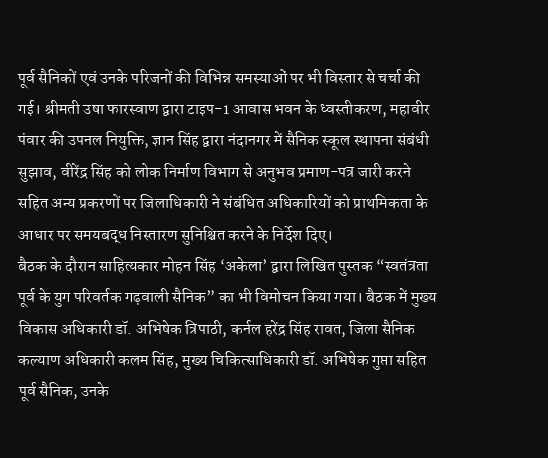पूर्व सैनिकों एवं उनके परिजनों की विभिन्न समस्याओं पर भी विस्तार से चर्चा की गई। श्रीमती उषा फारस्वाण द्वारा टाइप-1 आवास भवन के ध्वस्तीकरण, महावीर पंवार की उपनल नियुक्ति, ज्ञान सिंह द्वारा नंदानगर में सैनिक स्कूल स्थापना संबंधी सुझाव, वीरेंद्र सिंह को लोक निर्माण विभाग से अनुभव प्रमाण-पत्र जारी करने सहित अन्य प्रकरणों पर जिलाधिकारी ने संबंधित अधिकारियों को प्राथमिकता के आधार पर समयबद्ध निस्तारण सुनिश्चित करने के निर्देश दिए।
बैठक के दौरान साहित्यकार मोहन सिंह ‘अकेला’ द्वारा लिखित पुस्तक “स्वतंत्रता पूर्व के युग परिवर्तक गढ़वाली सैनिक” का भी विमोचन किया गया। बैठक में मुख्य विकास अधिकारी डॉ. अभिषेक त्रिपाठी, कर्नल हरेंद्र सिंह रावत, जिला सैनिक कल्याण अधिकारी कलम सिंह, मुख्य चिकित्साधिकारी डॉ. अभिषेक गुप्ता सहित पूर्व सैनिक, उनके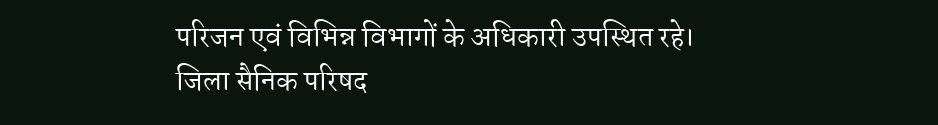परिजन एवं विभिन्न विभागों के अधिकारी उपस्थित रहे।
जिला सैनिक परिषद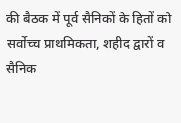की बैठक में पूर्व सैनिकों के हितों को सर्वोच्च प्राथमिकता, शहीद द्वारों व सैनिक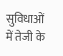सुविधाओं में तेजी के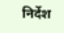निर्देश